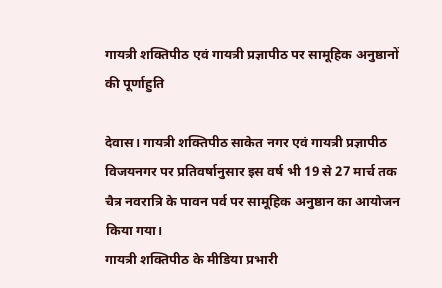गायत्री शक्तिपीठ एवं गायत्री प्रज्ञापीठ पर सामूहिक अनुष्ठानों की पूर्णाहुति

देवास। गायत्री शक्तिपीठ साकेत नगर एवं गायत्री प्रज्ञापीठ विजयनगर पर प्रतिवर्षानुसार इस वर्ष भी 19 से 27 मार्च तक चैत्र नवरात्रि के पावन पर्व पर सामूहिक अनुष्ठान का आयोजन किया गया।
गायत्री शक्तिपीठ के मीडिया प्रभारी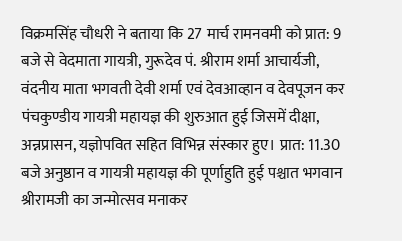विक्रमसिंह चौधरी ने बताया कि 27 मार्च रामनवमी को प्रात: 9 बजे से वेदमाता गायत्री, गुरूदेव पं. श्रीराम शर्मा आचार्यजी, वंदनीय माता भगवती देवी शर्मा एवं देवआव्हान व देवपूजन कर पंचकुण्डीय गायत्री महायज्ञ की शुरुआत हुई जिसमें दीक्षा, अन्नप्रासन, यज्ञोपवित सहित विभिन्न संस्कार हुए। प्रात: 11.30 बजे अनुष्ठान व गायत्री महायज्ञ की पूर्णाहुति हुई पश्चात भगवान श्रीरामजी का जन्मोत्सव मनाकर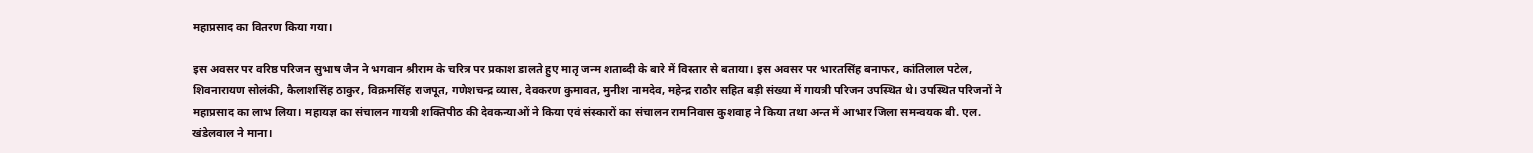महाप्रसाद का वितरण किया गया।

इस अवसर पर वरिष्ठ परिजन सुभाष जैन ने भगवान श्रीराम के चरित्र पर प्रकाश डालते हुए मातृ जन्म शताब्दी के बारे में विस्तार से बताया। इस अवसर पर भारतसिंह बनाफर, कांतिलाल पटेल, शिवनारायण सोलंकी, कैलाशसिंह ठाकुर, विक्रमसिंह राजपूत, गणेशचन्द्र व्यास, देवकरण कुमावत, मुनीश नामदेव, महेन्द्र राठौर सहित बड़ी संख्या में गायत्री परिजन उपस्थित थे। उपस्थित परिजनों ने महाप्रसाद का लाभ लिया। महायज्ञ का संचालन गायत्री शक्तिपीठ की देवकन्याओं ने किया एवं संस्कारों का संचालन रामनिवास कुशवाह ने किया तथा अन्त में आभार जिला समन्वयक बी. एल. खंडेलवाल ने माना।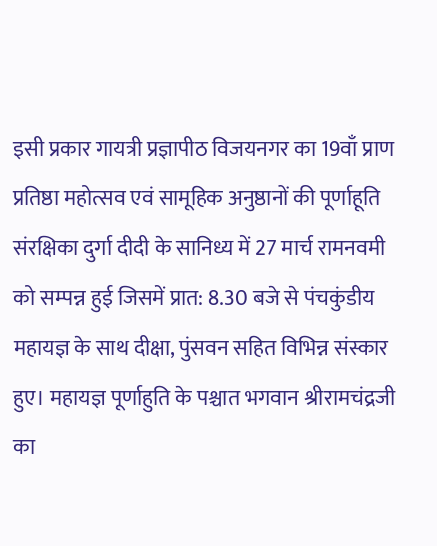इसी प्रकार गायत्री प्रज्ञापीठ विजयनगर का 19वाँ प्राण प्रतिष्ठा महोत्सव एवं सामूहिक अनुष्ठानों की पूर्णाहूति संरक्षिका दुर्गा दीदी के सानिध्य में 27 मार्च रामनवमी को सम्पन्न हुई जिसमें प्रात: 8.30 बजे से पंचकुंडीय महायज्ञ के साथ दीक्षा, पुंसवन सहित विभिन्न संस्कार हुए। महायज्ञ पूर्णाहुति के पश्चात भगवान श्रीरामचंद्रजी का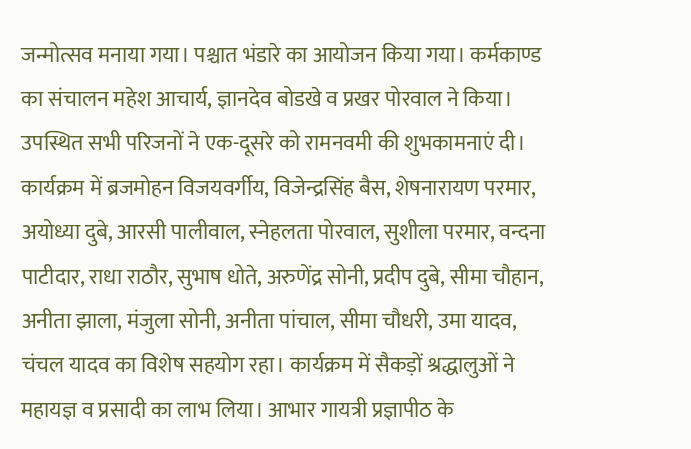जन्मोत्सव मनाया गया। पश्चात भंडारे का आयोजन किया गया। कर्मकाण्ड का संचालन महेश आचार्य, ज्ञानदेव बोडखे व प्रखर पोरवाल ने किया। उपस्थित सभी परिजनों ने एक-दूसरे को रामनवमी की शुभकामनाएं दी।
कार्यक्रम में ब्रजमोहन विजयवर्गीय, विजेन्द्रसिंह बैस, शेषनारायण परमार, अयोध्या दुबे, आरसी पालीवाल, स्नेहलता पोरवाल, सुशीला परमार, वन्दना पाटीदार, राधा राठौर, सुभाष धोते, अरुणेंद्र सोनी, प्रदीप दुबे, सीमा चौहान, अनीता झाला, मंजुला सोनी, अनीता पांचाल, सीमा चौधरी, उमा यादव, चंचल यादव का विशेष सहयोग रहा। कार्यक्रम में सैकड़ों श्रद्धालुओं ने महायज्ञ व प्रसादी का लाभ लिया। आभार गायत्री प्रज्ञापीठ के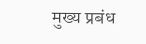मुख्य प्रबंध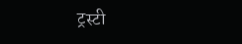ट्रस्टी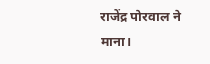राजेंद्र पोरवाल ने माना।